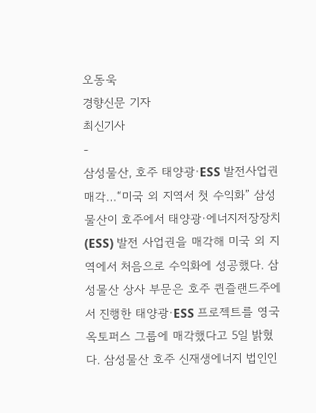오동욱
경향신문 기자
최신기사
-
삼성물산, 호주 태양광·ESS 발전사업권 매각…“미국 외 지역서 첫 수익화” 삼성물산이 호주에서 태양광·에너지저장장치(ESS) 발전 사업권을 매각해 미국 외 지역에서 처음으로 수익화에 성공했다. 삼성물산 상사 부문은 호주 퀸즐랜드주에서 진행한 태양광·ESS 프로젝트를 영국 옥토퍼스 그룹에 매각했다고 5일 밝혔다. 삼성물산 호주 신재생에너지 법인인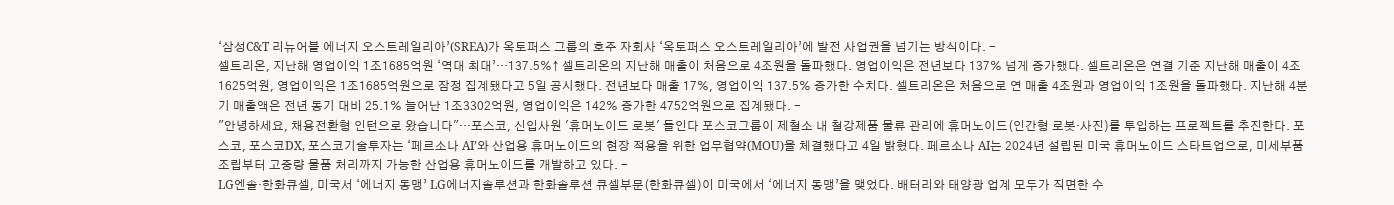‘삼성C&T 리뉴어블 에너지 오스트레일리아’(SREA)가 옥토퍼스 그룹의 호주 자회사 ‘옥토퍼스 오스트레일리아’에 발전 사업권을 넘기는 방식이다. -
셀트리온, 지난해 영업이익 1조1685억원 ‘역대 최대’…137.5%↑ 셀트리온의 지난해 매출이 처음으로 4조원을 돌파했다. 영업이익은 전년보다 137% 넘게 증가했다. 셀트리온은 연결 기준 지난해 매출이 4조1625억원, 영업이익은 1조1685억원으로 잠정 집계됐다고 5일 공시했다. 전년보다 매출 17%, 영업이익 137.5% 증가한 수치다. 셀트리온은 처음으로 연 매출 4조원과 영업이익 1조원을 돌파했다. 지난해 4분기 매출액은 전년 동기 대비 25.1% 늘어난 1조3302억원, 영업이익은 142% 증가한 4752억원으로 집계됐다. -
"안녕하세요, 채용전환형 인턴으로 왔습니다"···포스코, 신입사원 '휴머노이드 로봇' 들인다 포스코그룹이 제철소 내 철강제품 물류 관리에 휴머노이드(인간형 로봇·사진)를 투입하는 프로젝트를 추진한다. 포스코, 포스코DX, 포스코기술투자는 ‘페르소나 AI’와 산업용 휴머노이드의 현장 적용을 위한 업무협약(MOU)을 체결했다고 4일 밝혔다. 페르소나 AI는 2024년 설립된 미국 휴머노이드 스타트업으로, 미세부품 조립부터 고중량 물품 처리까지 가능한 산업용 휴머노이드를 개발하고 있다. -
LG엔솔·한화큐셀, 미국서 ‘에너지 동맹’ LG에너지솔루션과 한화솔루션 큐셀부문(한화큐셀)이 미국에서 ‘에너지 동맹’을 맺었다. 배터리와 태양광 업계 모두가 직면한 수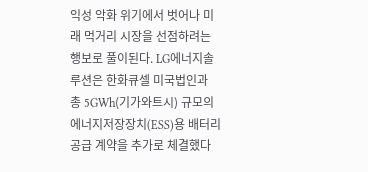익성 악화 위기에서 벗어나 미래 먹거리 시장을 선점하려는 행보로 풀이된다. LG에너지솔루션은 한화큐셀 미국법인과 총 5GWh(기가와트시) 규모의 에너지저장장치(ESS)용 배터리 공급 계약을 추가로 체결했다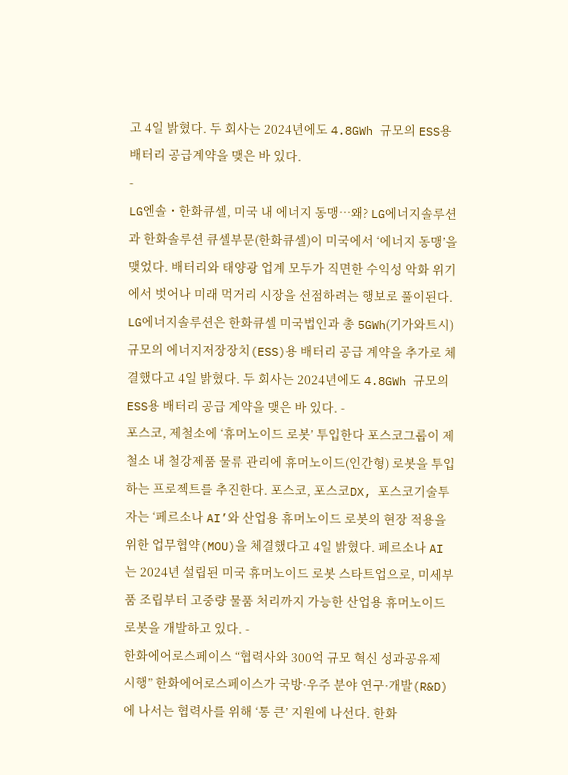고 4일 밝혔다. 두 회사는 2024년에도 4.8GWh 규모의 ESS용 배터리 공급계약을 맺은 바 있다.
-
LG엔솔・한화큐셀, 미국 내 에너지 동맹…왜? LG에너지솔루션과 한화솔루션 큐셀부문(한화큐셀)이 미국에서 ‘에너지 동맹’을 맺었다. 배터리와 태양광 업계 모두가 직면한 수익성 악화 위기에서 벗어나 미래 먹거리 시장을 선점하려는 행보로 풀이된다. LG에너지솔루션은 한화큐셀 미국법인과 총 5GWh(기가와트시) 규모의 에너지저장장치(ESS)용 배터리 공급 계약을 추가로 체결했다고 4일 밝혔다. 두 회사는 2024년에도 4.8GWh 규모의 ESS용 배터리 공급 계약을 맺은 바 있다. -
포스코, 제철소에 ‘휴머노이드 로봇’ 투입한다 포스코그룹이 제철소 내 철강제품 물류 관리에 휴머노이드(인간형) 로봇을 투입하는 프로젝트를 추진한다. 포스코, 포스코DX, 포스코기술투자는 ‘페르소나 AI’와 산업용 휴머노이드 로봇의 현장 적용을 위한 업무협약(MOU)을 체결했다고 4일 밝혔다. 페르소나 AI는 2024년 설립된 미국 휴머노이드 로봇 스타트업으로, 미세부품 조립부터 고중량 물품 처리까지 가능한 산업용 휴머노이드 로봇을 개발하고 있다. -
한화에어로스페이스 “협력사와 300억 규모 혁신 성과공유제 시행” 한화에어로스페이스가 국방·우주 분야 연구·개발(R&D)에 나서는 협력사를 위해 ‘통 큰’ 지원에 나선다. 한화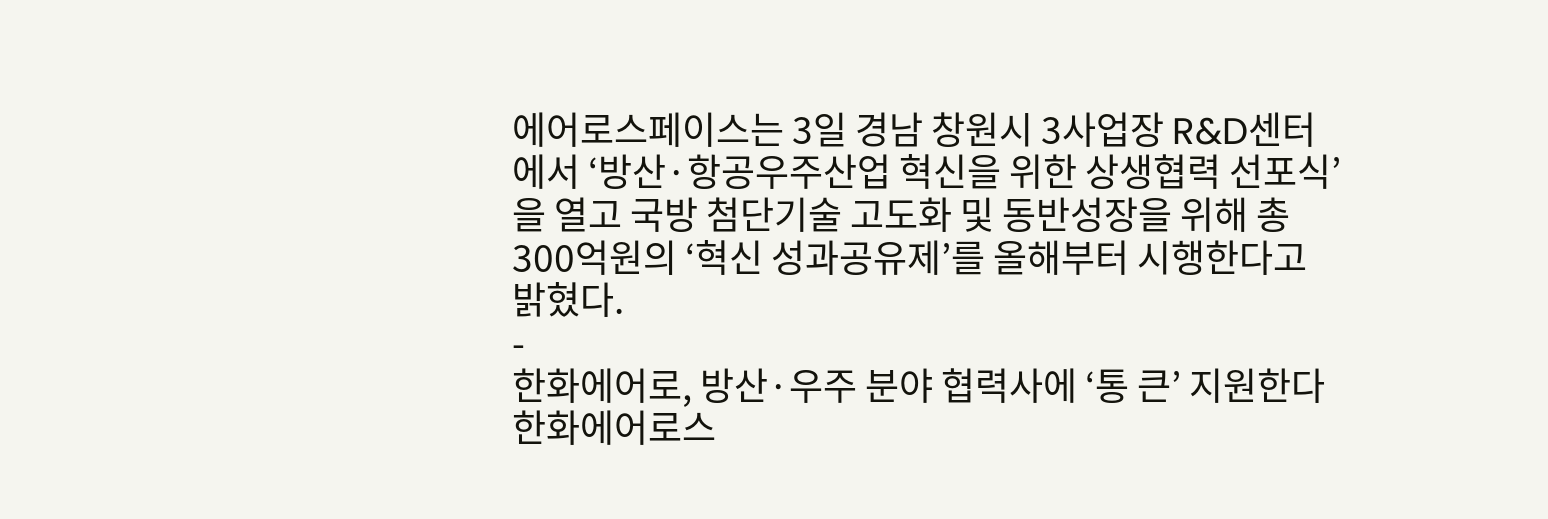에어로스페이스는 3일 경남 창원시 3사업장 R&D센터에서 ‘방산·항공우주산업 혁신을 위한 상생협력 선포식’을 열고 국방 첨단기술 고도화 및 동반성장을 위해 총 300억원의 ‘혁신 성과공유제’를 올해부터 시행한다고 밝혔다.
-
한화에어로, 방산·우주 분야 협력사에 ‘통 큰’ 지원한다 한화에어로스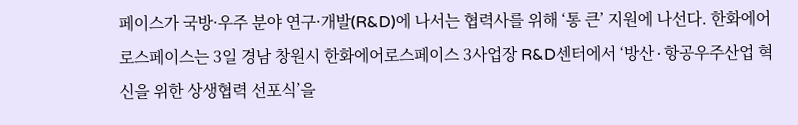페이스가 국방·우주 분야 연구·개발(R&D)에 나서는 협력사를 위해 ‘통 큰’ 지원에 나선다. 한화에어로스페이스는 3일 경남 창원시 한화에어로스페이스 3사업장 R&D센터에서 ‘방산∙항공우주산업 혁신을 위한 상생협력 선포식’을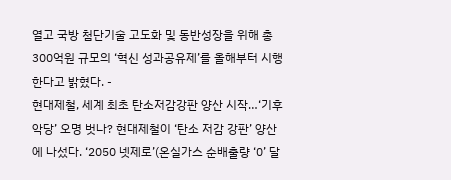열고 국방 첨단기술 고도화 및 동반성장을 위해 총 300억원 규모의 ‘혁신 성과공유제’를 올해부터 시행한다고 밝혔다. -
현대제철, 세계 최초 탄소저감강판 양산 시작…‘기후악당’ 오명 벗나? 현대제철이 ‘탄소 저감 강판’ 양산에 나섰다. ‘2050 넷제로’(온실가스 순배출량 ‘0’ 달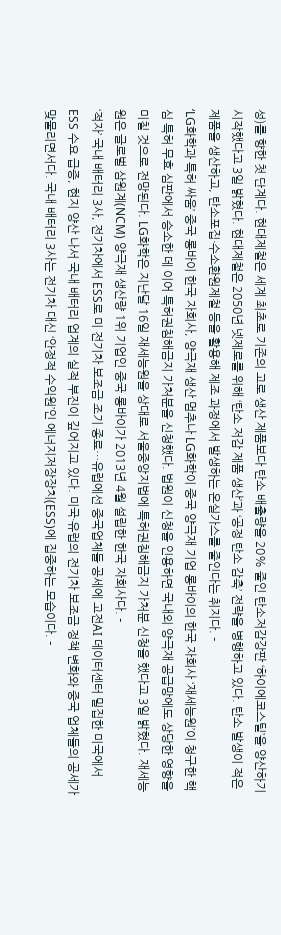성)를 향한 첫 단계다. 현대제철은 세계 최초로 기존의 고로 생산 제품보다 탄소 배출량을 20% 줄인 탄소저감강판 ‘하이에코스틸’을 양산하기 시작했다고 3일 밝혔다. 현대제철은 2050년 넷제로를 위해 ‘탄소 저감 제품 생산’과 ‘공정 탄소 감축’ 전략을 병행하고 있다. 탄소 발생이 적은 제품을 생산하고, 탄소포집·수소환원제철 등을 활용해 제조 과정에서 발생하는 온실가스를 줄인다는 취지다. -
‘LG화학과 특허 싸움’ 중국 롱바이 한국 자회사, 양극재 생산 멈추나 LG화학이 중국 양극재 기업 롱바이의 한국 자회사 ‘재세능원’이 청구한 핵심 특허 무효 심판에서 승소한 데 이어 특허권침해금지 가처분을 신청했다. 법원이 신청을 인용하면 국내외 양극재 공급망에도 상당한 영향을 미칠 것으로 전망된다. LG화학은 지난달 16일 재세능원을 상대로 서울중앙지법에 특허권침해금지 가처분 신청을 했다고 3일 밝혔다. 재세능원은 글로벌 삼원계(NCM) 양극재 생산량 1위 기업인 중국 롱바이가 2013년 4월 설립한 한국 자회사다. -
‘적자’ 국내 배터리 3사, 전기차에서 ESS로 미 전기차 보조금 조기 종료…유럽에선 중국업체들 공세에 고전AI 데이터센터 밀집한 미국에서 ESS 수요 급증, 현지 양산 나서 국내 배터리 업계의 실적 부진이 깊어지고 있다. 미국·유럽의 전기차 보조금 정책 변화와 중국 업체들의 공세가 맞물리면서다. 국내 배터리 3사는 전기차 대신 ‘안정적 수익원’인 에너지저장장치(ESS)에 집중하는 모습이다. -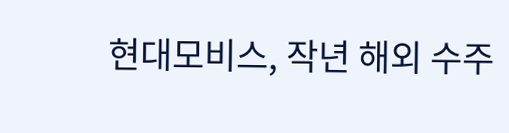현대모비스, 작년 해외 수주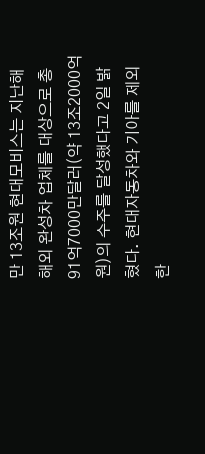만 13조원 현대모비스는 지난해 해외 완성차 업체를 대상으로 총 91억7000만달러(약 13조2000억원)의 수주를 달성했다고 2일 밝혔다. 현대자동차와 기아를 제외한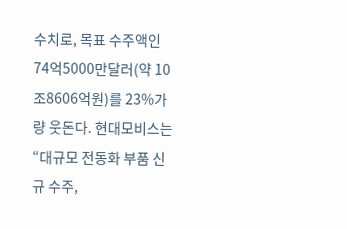수치로, 목표 수주액인 74억5000만달러(약 10조8606억원)를 23%가량 웃돈다. 현대모비스는 “대규모 전동화 부품 신규 수주,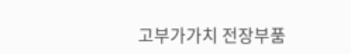고부가가치 전장부품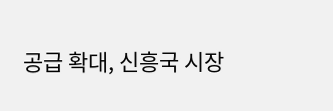공급 확대, 신흥국 시장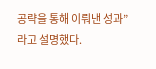공략을 통해 이뤄낸 성과”라고 설명했다.